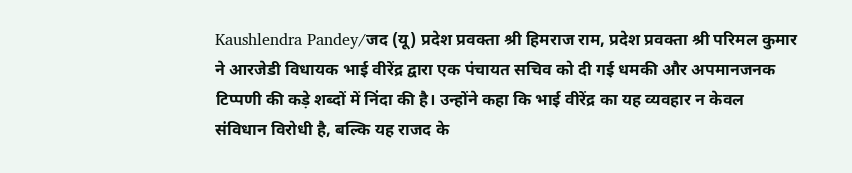Kaushlendra Pandey/जद (यू) प्रदेश प्रवक्ता श्री हिमराज राम, प्रदेश प्रवक्ता श्री परिमल कुमार ने आरजेडी विधायक भाई वीरेंद्र द्वारा एक पंचायत सचिव को दी गई धमकी और अपमानजनक टिप्पणी की कड़े शब्दों में निंदा की है। उन्होंने कहा कि भाई वीरेंद्र का यह व्यवहार न केवल संविधान विरोधी है, बल्कि यह राजद के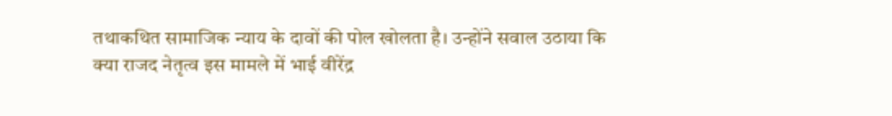तथाकथित सामाजिक न्याय के दावों की पोल खोलता है। उन्होंने सवाल उठाया कि क्या राजद नेतृत्व इस मामले में भाई वीरेंद्र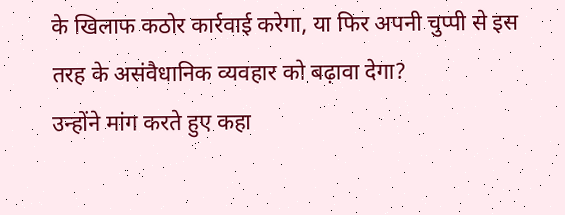के खिलाफ कठोर कार्रवाई करेगा, या फिर अपनी चुप्पी से इस तरह के असंवैधानिक व्यवहार को बढ़ावा देगा?
उन्होंने मांग करते हुए कहा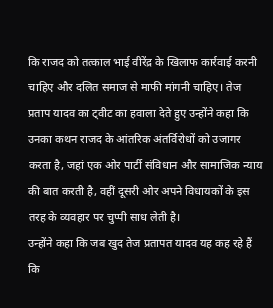कि राजद को तत्काल भाई वीरेंद्र के खिलाफ कार्रवाई करनी चाहिए और दलित समाज से माफी मांगनी चाहिए। तेज प्रताप यादव का ट्वीट का हवाला देते हुए उन्होंने कहा कि उनका कथन राजद के आंतरिक अंतर्विरोधों को उजागर करता है, जहां एक ओर पार्टी संविधान और सामाजिक न्याय की बात करती है, वहीं दूसरी ओर अपने विधायकों के इस तरह के व्यवहार पर चुप्पी साध लेती है।
उन्होंने कहा कि जब खुद तेज प्रतापत यादव यह कह रहे हैं कि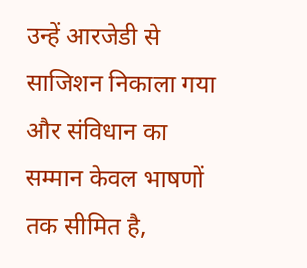उन्हें आरजेडी से साजिशन निकाला गया और संविधान का सम्मान केवल भाषणों तक सीमित है,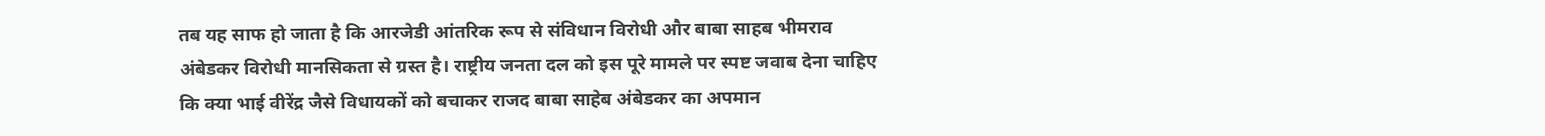तब यह साफ हो जाता है कि आरजेडी आंतरिक रूप से संविधान विरोधी और बाबा साहब भीमराव अंबेडकर विरोधी मानसिकता से ग्रस्त है। राष्ट्रीय जनता दल को इस पूरे मामले पर स्पष्ट जवाब देना चाहिए कि क्या भाई वीरेंद्र जैसे विधायकों को बचाकर राजद बाबा साहेब अंबेडकर का अपमान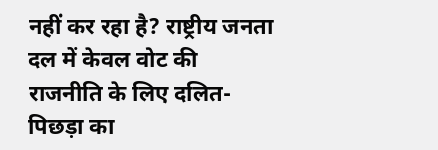नहीं कर रहा है? राष्ट्रीय जनता दल में केवल वोट की राजनीति के लिए दलित-पिछड़ा का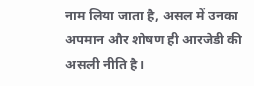नाम लिया जाता है, असल में उनका अपमान और शोषण ही आरजेडी की असली नीति है।